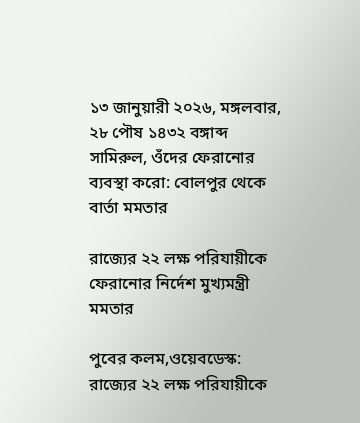১৩ জানুয়ারী ২০২৬, মঙ্গলবার, ২৮ পৌষ ১৪৩২ বঙ্গাব্দ
সামিরুল, ওঁদের ফেরানোর ব্যবস্থা করো: বোলপুর থেকে বার্তা মমতার

রাজ্যের ২২ লক্ষ পরিযায়ীকে ফেরানোর নির্দেশ মুখ্যমন্ত্রী মমতার

পুবের কলম,ওয়েবডেস্ক: রাজ্যের ২২ লক্ষ পরিযায়ীকে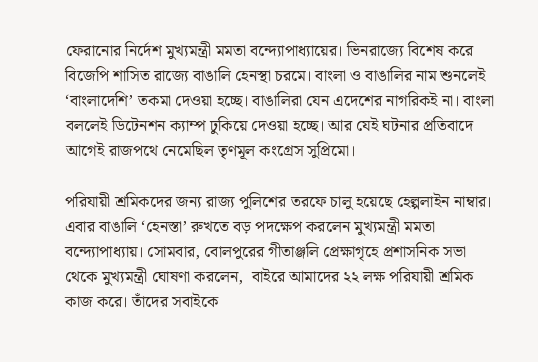ফেরানোর নির্দেশ মুখ্যমন্ত্রী মমতা বন্দ্যোপাধ্যায়ের। ভিনরাজ্যে বিশেষ করে বিজেপি শাসিত রাজ্যে বাঙালি হেনস্থা চরমে। বাংলা ও বাঙালির নাম শুনলেই ‘বাংলাদেশি’ তকমা দেওয়া হচ্ছে। বাঙালিরা যেন এদেশের নাগরিকই না। বাংলা বললেই ডিটেনশন ক্যাম্প ঢুকিয়ে দেওয়া হচ্ছে। আর যেই ঘটনার প্রতিবাদে আগেই রাজপথে নেমেছিল তৃণমূল কংগ্রেস সুপ্রিমো।

পরিযায়ী শ্রমিকদের জন্য রাজ্য পুলিশের তরফে চালু হয়েছে হেল্পলাইন নাম্বার।  এবার বাঙালি ‘হেনস্তা’ রুখতে বড় পদক্ষেপ করলেন মুখ্যমন্ত্রী মমতা বন্দ্যোপাধ্যায়। সোমবার, বোলপুরের গীতাঞ্জলি প্রেক্ষাগৃহে প্রশাসনিক সভা থেকে মুখ্যমন্ত্রী ঘোষণা করলেন,  বাইরে আমাদের ২২ লক্ষ পরিযায়ী শ্রমিক কাজ করে। তাঁদের সবাইকে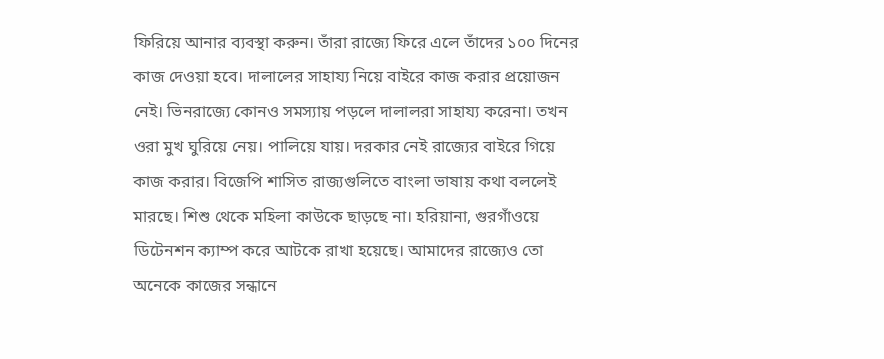ফিরিয়ে আনার ব্যবস্থা করুন। তাঁরা রাজ্যে ফিরে এলে তাঁদের ১০০ দিনের কাজ দেওয়া হবে। দালালের সাহায্য নিয়ে বাইরে কাজ করার প্রয়োজন নেই। ভিনরাজ্যে কোনও সমস্যায় পড়লে দালালরা সাহায্য করেনা। তখন ওরা মুখ ঘুরিয়ে নেয়। পালিয়ে যায়। দরকার নেই রাজ্যের বাইরে গিয়ে কাজ করার। বিজেপি শাসিত রাজ্যগুলিতে বাংলা ভাষায় কথা বললেই মারছে। শিশু থেকে মহিলা কাউকে ছাড়ছে না। হরিয়ানা, গুরগাঁওয়ে ডিটেনশন ক্যাম্প করে আটকে রাখা হয়েছে। আমাদের রাজ্যেও তো অনেকে কাজের সন্ধানে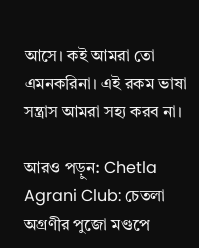আসে। কই আমরা তো এমনকরিনা। এই রকম ভাষা সন্ত্রাস আমরা সহ্য করব না।

আরও পড়ুন: Chetla Agrani Club: চেতলা অগ্রণীর পুজো মণ্ডপে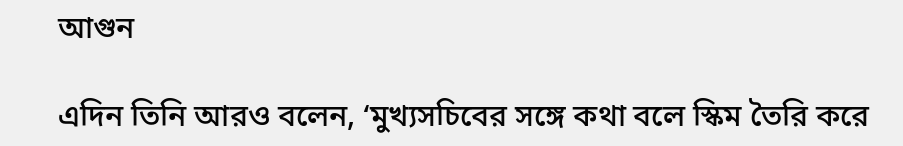আগুন

এদিন তিনি আরও বলেন, ‘মুখ্যসচিবের সঙ্গে কথা বলে স্কিম তৈরি করে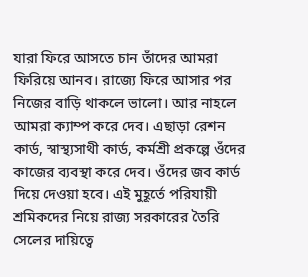যারা ফিরে আসতে চান তাঁদের আমরা ফিরিয়ে আনব। রাজ্যে ফিরে আসার পর নিজের বাড়ি থাকলে ভালো। আর নাহলে আমরা ক্যাম্প করে দেব। এছাড়া রেশন কার্ড, স্বাস্থ্যসাথী কার্ড, কর্মশ্রী প্রকল্পে ওঁদের কাজের ব্যবস্থা করে দেব। ওঁদের জব কার্ড দিয়ে দেওয়া হবে। এই মুহূর্তে পরিযায়ী শ্রমিকদের নিয়ে রাজ্য সরকারের তৈরি সেলের দায়িত্বে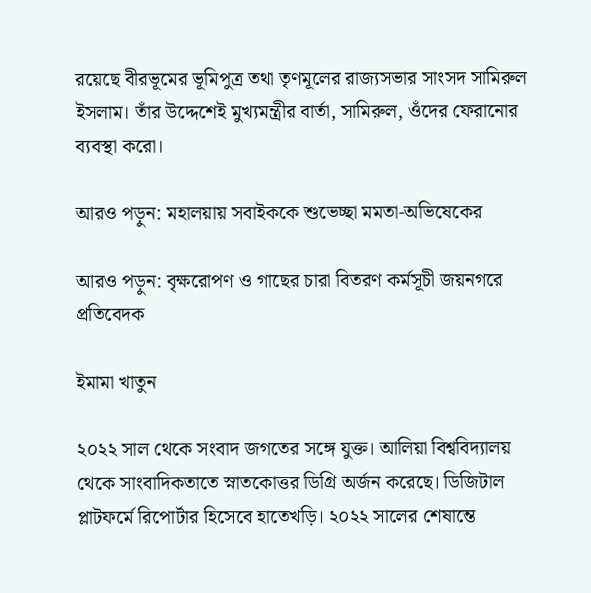রয়েছে বীরভূমের ভূমিপুত্র তথা তৃণমূলের রাজ্যসভার সাংসদ সামিরুল ইসলাম। তাঁর উদ্দেশেই মুখ্যমন্ত্রীর বার্তা, সামিরুল, ওঁদের ফেরানোর ব্যবস্থা করো।

আরও পড়ুন: মহালয়ায় সবাইককে শুভেচ্ছা মমতা-অভিষেকের

আরও পড়ুন: বৃক্ষরোপণ ও গাছের চারা বিতরণ কর্মসূচী জয়নগরে
প্রতিবেদক

ইমামা খাতুন

২০২২ সাল থেকে সংবাদ জগতের সঙ্গে যুক্ত। আলিয়া বিশ্ববিদ্যালয় থেকে সাংবাদিকতাতে স্নাতকোত্তর ডিগ্রি অর্জন করেছে। ডিজিটাল প্লাটফর্মে রিপোর্টার হিসেবে হাতেখড়ি। ২০২২ সালের শেষান্তে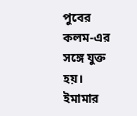পুবের কলম-এর সঙ্গে যুক্ত হয়। ইমামার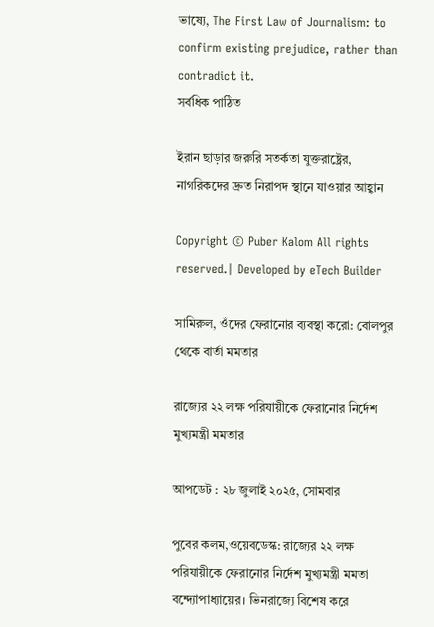ভাষ্যে, The First Law of Journalism: to confirm existing prejudice, rather than contradict it.
সর্বধিক পাঠিত

ইরান ছাড়ার জরুরি সতর্কতা যুক্তরাষ্ট্রের, নাগরিকদের দ্রুত নিরাপদ স্থানে যাওয়ার আহ্বান

Copyright © Puber Kalom All rights reserved.| Developed by eTech Builder

সামিরুল, ওঁদের ফেরানোর ব্যবস্থা করো: বোলপুর থেকে বার্তা মমতার

রাজ্যের ২২ লক্ষ পরিযায়ীকে ফেরানোর নির্দেশ মুখ্যমন্ত্রী মমতার

আপডেট : ২৮ জুলাই ২০২৫, সোমবার

পুবের কলম,ওয়েবডেস্ক: রাজ্যের ২২ লক্ষ পরিযায়ীকে ফেরানোর নির্দেশ মুখ্যমন্ত্রী মমতা বন্দ্যোপাধ্যায়ের। ভিনরাজ্যে বিশেষ করে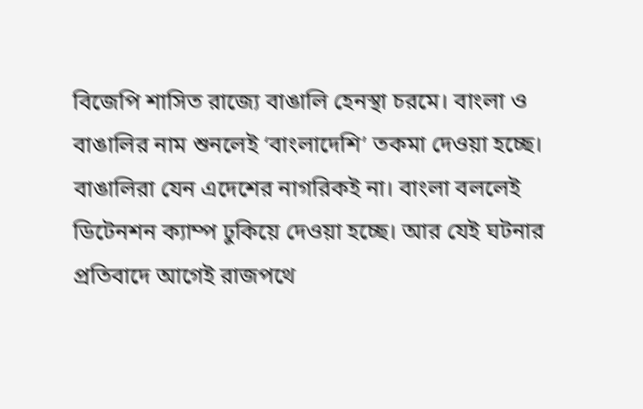বিজেপি শাসিত রাজ্যে বাঙালি হেনস্থা চরমে। বাংলা ও বাঙালির নাম শুনলেই ‘বাংলাদেশি’ তকমা দেওয়া হচ্ছে। বাঙালিরা যেন এদেশের নাগরিকই না। বাংলা বললেই ডিটেনশন ক্যাম্প ঢুকিয়ে দেওয়া হচ্ছে। আর যেই ঘটনার প্রতিবাদে আগেই রাজপথে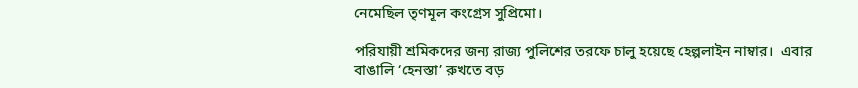নেমেছিল তৃণমূল কংগ্রেস সুপ্রিমো।

পরিযায়ী শ্রমিকদের জন্য রাজ্য পুলিশের তরফে চালু হয়েছে হেল্পলাইন নাম্বার।  এবার বাঙালি ‘হেনস্তা’ রুখতে বড়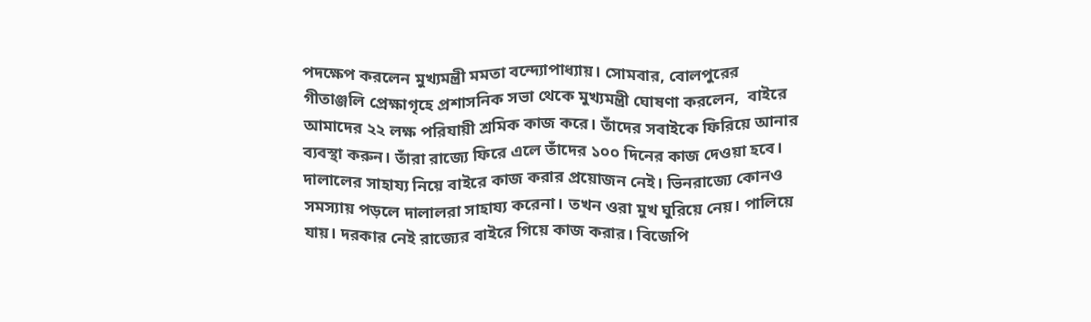পদক্ষেপ করলেন মুখ্যমন্ত্রী মমতা বন্দ্যোপাধ্যায়। সোমবার, বোলপুরের গীতাঞ্জলি প্রেক্ষাগৃহে প্রশাসনিক সভা থেকে মুখ্যমন্ত্রী ঘোষণা করলেন,  বাইরে আমাদের ২২ লক্ষ পরিযায়ী শ্রমিক কাজ করে। তাঁদের সবাইকে ফিরিয়ে আনার ব্যবস্থা করুন। তাঁরা রাজ্যে ফিরে এলে তাঁদের ১০০ দিনের কাজ দেওয়া হবে। দালালের সাহায্য নিয়ে বাইরে কাজ করার প্রয়োজন নেই। ভিনরাজ্যে কোনও সমস্যায় পড়লে দালালরা সাহায্য করেনা। তখন ওরা মুখ ঘুরিয়ে নেয়। পালিয়ে যায়। দরকার নেই রাজ্যের বাইরে গিয়ে কাজ করার। বিজেপি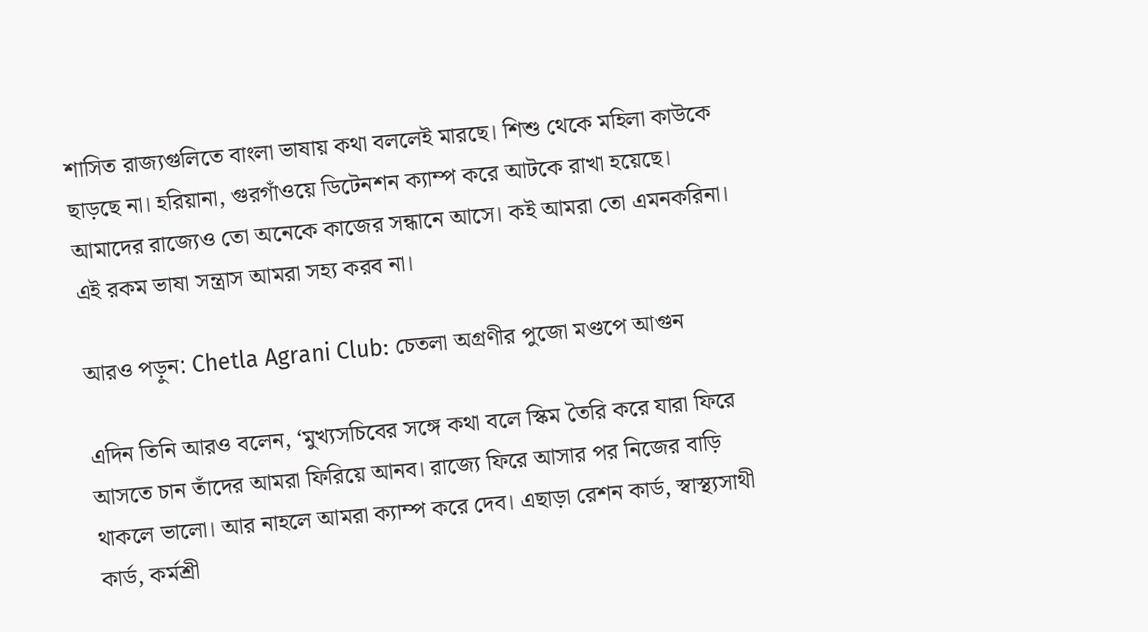শাসিত রাজ্যগুলিতে বাংলা ভাষায় কথা বললেই মারছে। শিশু থেকে মহিলা কাউকে ছাড়ছে না। হরিয়ানা, গুরগাঁওয়ে ডিটেনশন ক্যাম্প করে আটকে রাখা হয়েছে। আমাদের রাজ্যেও তো অনেকে কাজের সন্ধানে আসে। কই আমরা তো এমনকরিনা। এই রকম ভাষা সন্ত্রাস আমরা সহ্য করব না।

আরও পড়ুন: Chetla Agrani Club: চেতলা অগ্রণীর পুজো মণ্ডপে আগুন

এদিন তিনি আরও বলেন, ‘মুখ্যসচিবের সঙ্গে কথা বলে স্কিম তৈরি করে যারা ফিরে আসতে চান তাঁদের আমরা ফিরিয়ে আনব। রাজ্যে ফিরে আসার পর নিজের বাড়ি থাকলে ভালো। আর নাহলে আমরা ক্যাম্প করে দেব। এছাড়া রেশন কার্ড, স্বাস্থ্যসাথী কার্ড, কর্মশ্রী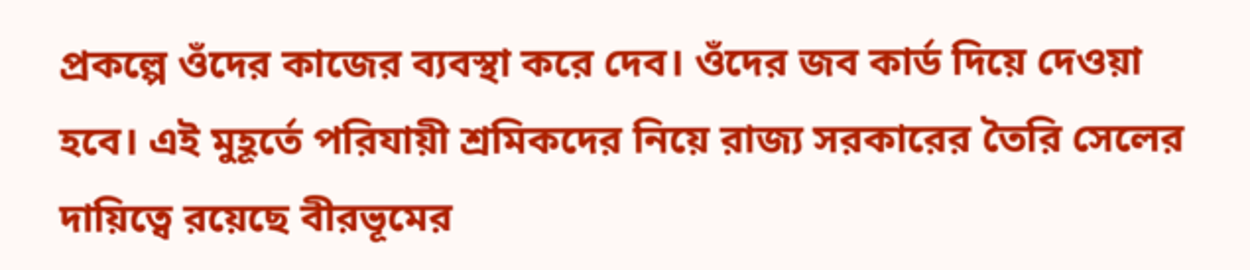প্রকল্পে ওঁদের কাজের ব্যবস্থা করে দেব। ওঁদের জব কার্ড দিয়ে দেওয়া হবে। এই মুহূর্তে পরিযায়ী শ্রমিকদের নিয়ে রাজ্য সরকারের তৈরি সেলের দায়িত্বে রয়েছে বীরভূমের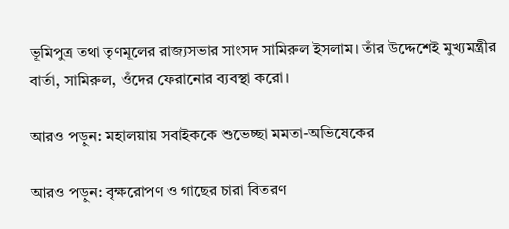ভূমিপুত্র তথা তৃণমূলের রাজ্যসভার সাংসদ সামিরুল ইসলাম। তাঁর উদ্দেশেই মুখ্যমন্ত্রীর বার্তা, সামিরুল, ওঁদের ফেরানোর ব্যবস্থা করো।

আরও পড়ুন: মহালয়ায় সবাইককে শুভেচ্ছা মমতা-অভিষেকের

আরও পড়ুন: বৃক্ষরোপণ ও গাছের চারা বিতরণ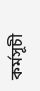কর্মসূচী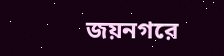জয়নগরে